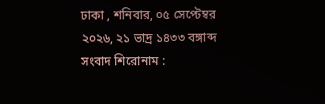ঢাকা , শনিবার, ০৫ সেপ্টেম্বর ২০২৬, ২১ ভাদ্র ১৪৩৩ বঙ্গাব্দ
সংবাদ শিরোনাম :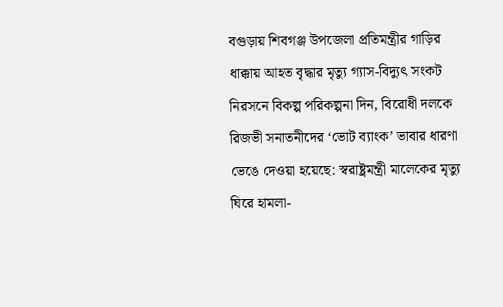বগুড়ায় শিবগঞ্জ উপজেলা প্রতিমন্ত্রীর গাড়ির ধাক্কায় আহত বৃদ্ধার মৃত্যু গ্যাস-বিদ্যুৎ সংকট নিরসনে বিকল্প পরিকল্পনা দিন, বিরোধী দলকে রিজভী সনাতনীদের ‘ভোট ব্যাংক’ ভাবার ধারণা ভেঙে দেওয়া হয়েছে: স্বরাষ্ট্রমন্ত্রী মালেকের মৃত্যু ঘিরে হামলা-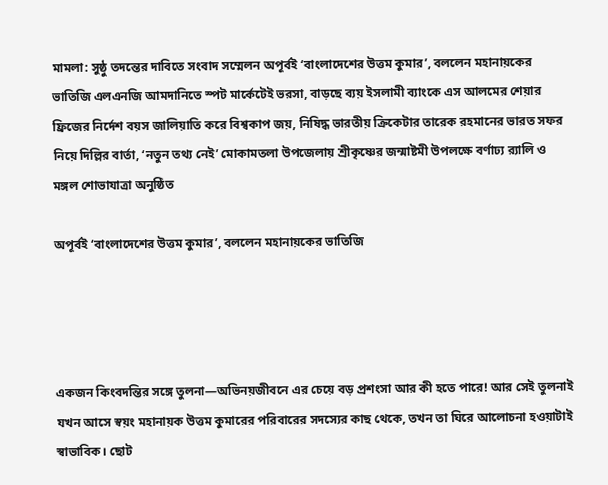মামলা: সুষ্ঠু তদন্তের দাবিতে সংবাদ সম্মেলন অপূর্বই ‘বাংলাদেশের উত্তম কুমার’, বললেন মহানায়কের ভাতিজি এলএনজি আমদানিতে স্পট মার্কেটেই ভরসা, বাড়ছে ব্যয় ইসলামী ব্যাংকে এস আলমের শেয়ার ফ্রিজের নির্দেশ বয়স জালিয়াতি করে বিশ্বকাপ জয়, নিষিদ্ধ ভারতীয় ক্রিকেটার তারেক রহমানের ভারত সফর নিয়ে দিল্লির বার্তা, ‘নতুন তথ্য নেই’ মোকামতলা উপজেলায় শ্রীকৃষ্ণের জন্মাষ্টমী উপলক্ষে বর্ণাঢ্য র‍্যালি ও মঙ্গল শোভাযাত্রা অনুষ্ঠিত

অপূর্বই ‘বাংলাদেশের উত্তম কুমার’, বললেন মহানায়কের ভাতিজি




একজন কিংবদন্তির সঙ্গে তুলনা—অভিনয়জীবনে এর চেয়ে বড় প্রশংসা আর কী হতে পারে! আর সেই তুলনাই যখন আসে স্বয়ং মহানায়ক উত্তম কুমারের পরিবারের সদস্যের কাছ থেকে, তখন তা ঘিরে আলোচনা হওয়াটাই স্বাভাবিক। ছোট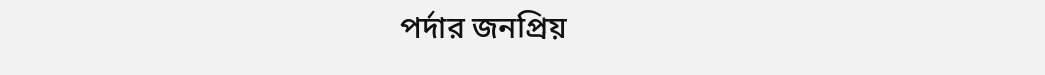পর্দার জনপ্রিয়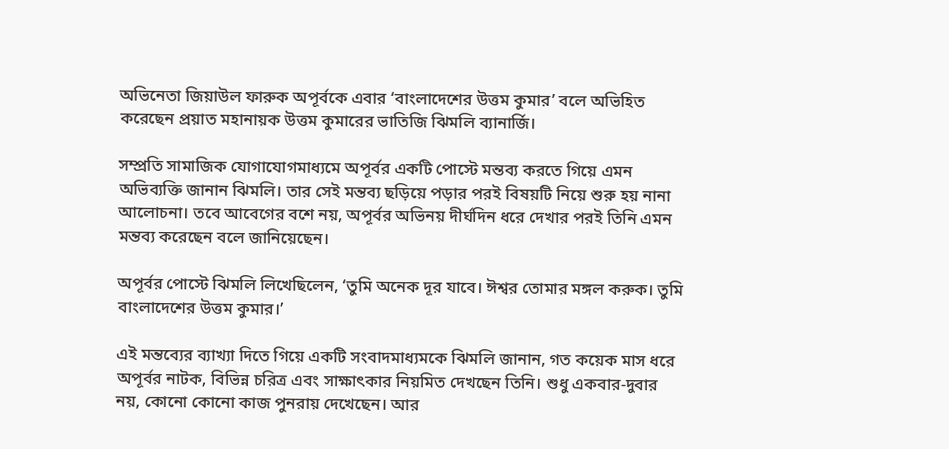অভিনেতা জিয়াউল ফারুক অপূর্বকে এবার ‘বাংলাদেশের উত্তম কুমার’ বলে অভিহিত করেছেন প্রয়াত মহানায়ক উত্তম কুমারের ভাতিজি ঝিমলি ব্যানার্জি।

সম্প্রতি সামাজিক যোগাযোগমাধ্যমে অপূর্বর একটি পোস্টে মন্তব্য করতে গিয়ে এমন অভিব্যক্তি জানান ঝিমলি। তার সেই মন্তব্য ছড়িয়ে পড়ার পরই বিষয়টি নিয়ে শুরু হয় নানা আলোচনা। তবে আবেগের বশে নয়, অপূর্বর অভিনয় দীর্ঘদিন ধরে দেখার পরই তিনি এমন মন্তব্য করেছেন বলে জানিয়েছেন।

অপূর্বর পোস্টে ঝিমলি লিখেছিলেন, ‘তুমি অনেক দূর যাবে। ঈশ্বর তোমার মঙ্গল করুক। তুমি বাংলাদেশের উত্তম কুমার।’

এই মন্তব্যের ব্যাখ্যা দিতে গিয়ে একটি সংবাদমাধ্যমকে ঝিমলি জানান, গত কয়েক মাস ধরে অপূর্বর নাটক, বিভিন্ন চরিত্র এবং সাক্ষাৎকার নিয়মিত দেখছেন তিনি। শুধু একবার-দুবার নয়, কোনো কোনো কাজ পুনরায় দেখেছেন। আর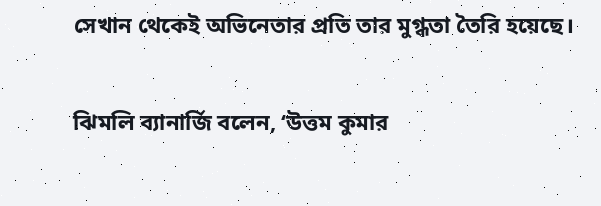সেখান থেকেই অভিনেতার প্রতি তার মুগ্ধতা তৈরি হয়েছে।

ঝিমলি ব্যানার্জি বলেন, ‘উত্তম কুমার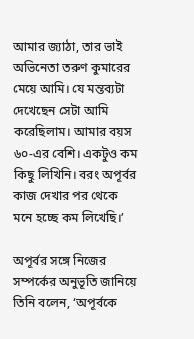আমার জ্যাঠা, তার ভাই অভিনেতা তরুণ কুমারের মেয়ে আমি। যে মন্তব্যটা দেখেছেন সেটা আমি করেছিলাম। আমার বয়স ৬০-এর বেশি। একটুও কম কিছু লিখিনি। বরং অপূর্বর কাজ দেখার পর থেকে মনে হচ্ছে কম লিখেছি।’

অপূর্বর সঙ্গে নিজের সম্পর্কের অনুভূতি জানিয়ে তিনি বলেন, ‘অপূর্বকে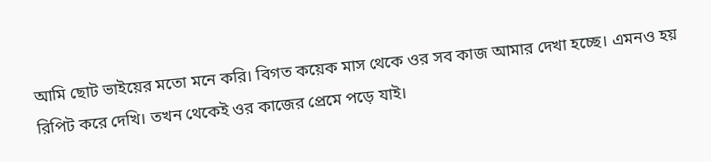আমি ছোট ভাইয়ের মতো মনে করি। বিগত কয়েক মাস থেকে ওর সব কাজ আমার দেখা হচ্ছে। এমনও হয় রিপিট করে দেখি। তখন থেকেই ওর কাজের প্রেমে পড়ে যাই।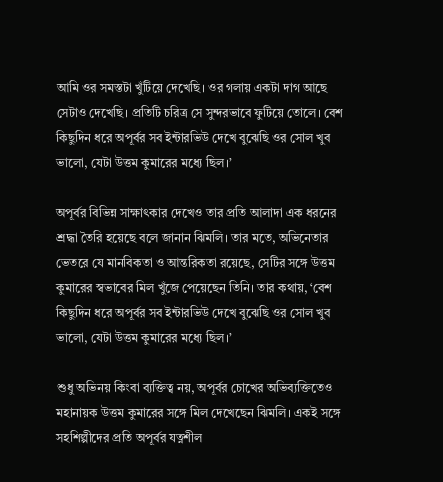আমি ওর সমস্তটা খুঁটিয়ে দেখেছি। ওর গলায় একটা দাগ আছে সেটাও দেখেছি। প্রতিটি চরিত্র সে সুন্দরভাবে ফুটিয়ে তোলে। বেশ কিছুদিন ধরে অপূর্বর সব ইন্টারভিউ দেখে বুঝেছি ওর সোল খুব ভালো, যেটা উত্তম কুমারের মধ্যে ছিল।’

অপূর্বর বিভিন্ন সাক্ষাৎকার দেখেও তার প্রতি আলাদা এক ধরনের শ্রদ্ধা তৈরি হয়েছে বলে জানান ঝিমলি। তার মতে, অভিনেতার ভেতরে যে মানবিকতা ও আন্তরিকতা রয়েছে, সেটির সঙ্গে উত্তম কুমারের স্বভাবের মিল খুঁজে পেয়েছেন তিনি। তার কথায়, ‘বেশ কিছুদিন ধরে অপূর্বর সব ইন্টারভিউ দেখে বুঝেছি ওর সোল খুব ভালো, যেটা উত্তম কুমারের মধ্যে ছিল।’

শুধু অভিনয় কিংবা ব্যক্তিত্ব নয়, অপূর্বর চোখের অভিব্যক্তিতেও মহানায়ক উত্তম কুমারের সঙ্গে মিল দেখেছেন ঝিমলি। একই সঙ্গে সহশিল্পীদের প্রতি অপূর্বর যত্নশীল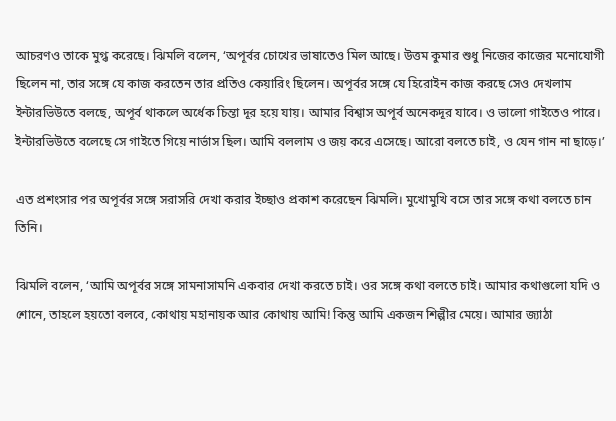আচরণও তাকে মুগ্ধ করেছে। ঝিমলি বলেন, ‘অপূর্বর চোখের ভাষাতেও মিল আছে। উত্তম কুমার শুধু নিজের কাজের মনোযোগী ছিলেন না, তার সঙ্গে যে কাজ করতেন তার প্রতিও কেয়ারিং ছিলেন। অপূর্বর সঙ্গে যে হিরোইন কাজ করছে সেও দেখলাম ইন্টারভিউতে বলছে, অপূর্ব থাকলে অর্ধেক চিন্তা দূর হয়ে যায়। আমার বিশ্বাস অপূর্ব অনেকদূর যাবে। ও ভালো গাইতেও পারে। ইন্টারভিউতে বলেছে সে গাইতে গিয়ে নার্ভাস ছিল। আমি বললাম ও জয় করে এসেছে। আরো বলতে চাই, ও যেন গান না ছাড়ে।’

এত প্রশংসার পর অপূর্বর সঙ্গে সরাসরি দেখা করার ইচ্ছাও প্রকাশ করেছেন ঝিমলি। মুখোমুখি বসে তার সঙ্গে কথা বলতে চান তিনি।

ঝিমলি বলেন, ‘আমি অপূর্বর সঙ্গে সামনাসামনি একবার দেখা করতে চাই। ওর সঙ্গে কথা বলতে চাই। আমার কথাগুলো যদি ও শোনে, তাহলে হয়তো বলবে, কোথায় মহানায়ক আর কোথায় আমি! কিন্তু আমি একজন শিল্পীর মেয়ে। আমার জ্যাঠা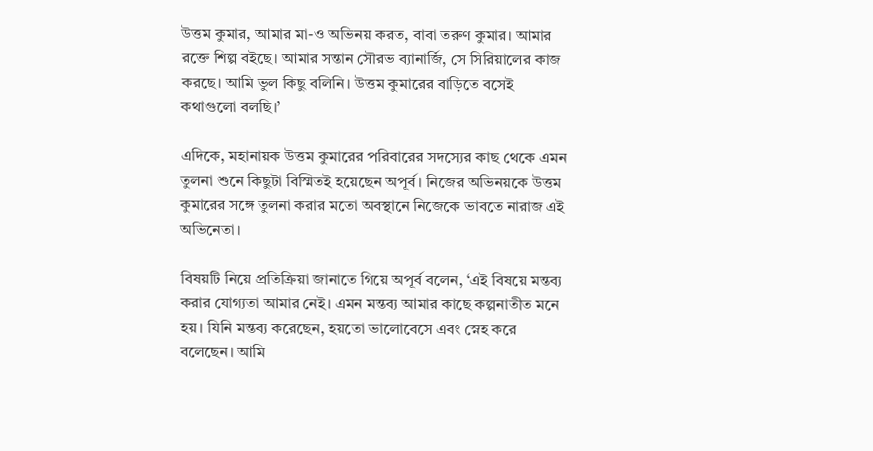উত্তম কুমার, আমার মা-ও অভিনয় করত, বাবা তরুণ কুমার। আমার রক্তে শিল্প বইছে। আমার সন্তান সৌরভ ব্যানার্জি, সে সিরিয়ালের কাজ করছে। আমি ভুল কিছু বলিনি। উত্তম কুমারের বাড়িতে বসেই কথাগুলো বলছি।’

এদিকে, মহানায়ক উত্তম কুমারের পরিবারের সদস্যের কাছ থেকে এমন তুলনা শুনে কিছুটা বিস্মিতই হয়েছেন অপূর্ব। নিজের অভিনয়কে উত্তম কুমারের সঙ্গে তুলনা করার মতো অবস্থানে নিজেকে ভাবতে নারাজ এই অভিনেতা।

বিষয়টি নিয়ে প্রতিক্রিয়া জানাতে গিয়ে অপূর্ব বলেন, ‘এই বিষয়ে মন্তব্য করার যোগ্যতা আমার নেই। এমন মন্তব্য আমার কাছে কল্পনাতীত মনে হয়। যিনি মন্তব্য করেছেন, হয়তো ভালোবেসে এবং স্নেহ করে বলেছেন। আমি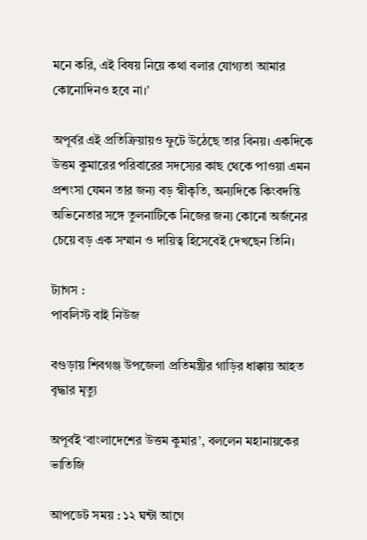মনে করি, এই বিষয় নিয়ে কথা বলার যোগ্যতা আমার কোনোদিনও হবে না।’

অপূর্বর এই প্রতিক্রিয়ায়ও ফুটে উঠেছে তার বিনয়। একদিকে উত্তম কুমারের পরিবারের সদস্যের কাছ থেকে পাওয়া এমন প্রশংসা যেমন তার জন্য বড় স্বীকৃতি, অন্যদিকে কিংবদন্তি অভিনেতার সঙ্গে তুলনাটিকে নিজের জন্য কোনো অর্জনের চেয়ে বড় এক সম্মান ও দায়িত্ব হিসেবেই দেখছেন তিনি।

ট্যাগস :
পাবলিস্ট বাই নিউজ

বগুড়ায় শিবগঞ্জ উপজেলা প্রতিমন্ত্রীর গাড়ির ধাক্কায় আহত বৃদ্ধার মৃত্যু

অপূর্বই ‘বাংলাদেশের উত্তম কুমার’, বললেন মহানায়কের ভাতিজি

আপডেট সময় : ১২ ঘন্টা আগে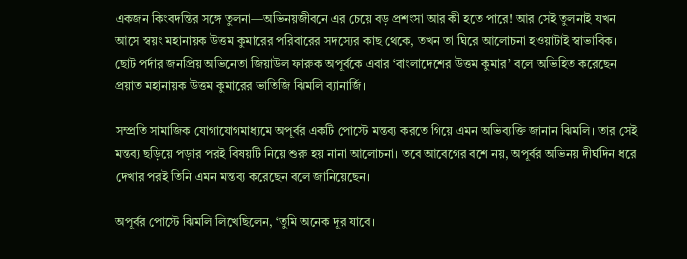একজন কিংবদন্তির সঙ্গে তুলনা—অভিনয়জীবনে এর চেয়ে বড় প্রশংসা আর কী হতে পারে! আর সেই তুলনাই যখন আসে স্বয়ং মহানায়ক উত্তম কুমারের পরিবারের সদস্যের কাছ থেকে, তখন তা ঘিরে আলোচনা হওয়াটাই স্বাভাবিক। ছোট পর্দার জনপ্রিয় অভিনেতা জিয়াউল ফারুক অপূর্বকে এবার ‘বাংলাদেশের উত্তম কুমার’ বলে অভিহিত করেছেন প্রয়াত মহানায়ক উত্তম কুমারের ভাতিজি ঝিমলি ব্যানার্জি।

সম্প্রতি সামাজিক যোগাযোগমাধ্যমে অপূর্বর একটি পোস্টে মন্তব্য করতে গিয়ে এমন অভিব্যক্তি জানান ঝিমলি। তার সেই মন্তব্য ছড়িয়ে পড়ার পরই বিষয়টি নিয়ে শুরু হয় নানা আলোচনা। তবে আবেগের বশে নয়, অপূর্বর অভিনয় দীর্ঘদিন ধরে দেখার পরই তিনি এমন মন্তব্য করেছেন বলে জানিয়েছেন।

অপূর্বর পোস্টে ঝিমলি লিখেছিলেন, ‘তুমি অনেক দূর যাবে।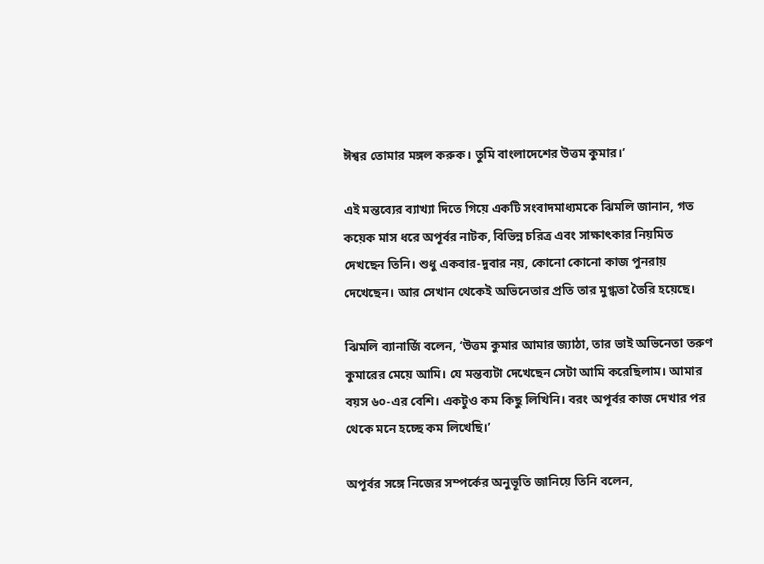ঈশ্বর তোমার মঙ্গল করুক। তুমি বাংলাদেশের উত্তম কুমার।’

এই মন্তব্যের ব্যাখ্যা দিতে গিয়ে একটি সংবাদমাধ্যমকে ঝিমলি জানান, গত কয়েক মাস ধরে অপূর্বর নাটক, বিভিন্ন চরিত্র এবং সাক্ষাৎকার নিয়মিত দেখছেন তিনি। শুধু একবার-দুবার নয়, কোনো কোনো কাজ পুনরায় দেখেছেন। আর সেখান থেকেই অভিনেতার প্রতি তার মুগ্ধতা তৈরি হয়েছে।

ঝিমলি ব্যানার্জি বলেন, ‘উত্তম কুমার আমার জ্যাঠা, তার ভাই অভিনেতা তরুণ কুমারের মেয়ে আমি। যে মন্তব্যটা দেখেছেন সেটা আমি করেছিলাম। আমার বয়স ৬০-এর বেশি। একটুও কম কিছু লিখিনি। বরং অপূর্বর কাজ দেখার পর থেকে মনে হচ্ছে কম লিখেছি।’

অপূর্বর সঙ্গে নিজের সম্পর্কের অনুভূতি জানিয়ে তিনি বলেন,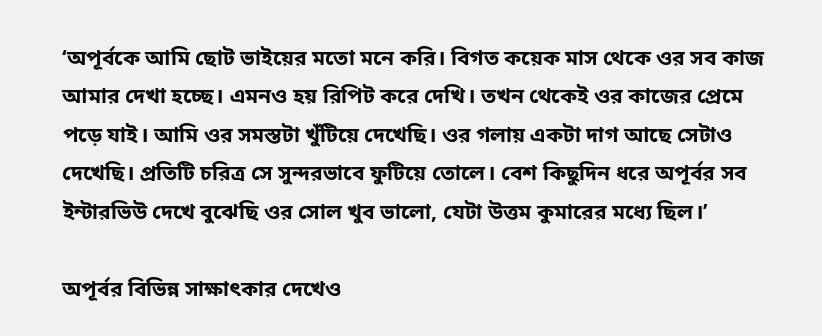‘অপূর্বকে আমি ছোট ভাইয়ের মতো মনে করি। বিগত কয়েক মাস থেকে ওর সব কাজ আমার দেখা হচ্ছে। এমনও হয় রিপিট করে দেখি। তখন থেকেই ওর কাজের প্রেমে পড়ে যাই। আমি ওর সমস্তটা খুঁটিয়ে দেখেছি। ওর গলায় একটা দাগ আছে সেটাও দেখেছি। প্রতিটি চরিত্র সে সুন্দরভাবে ফুটিয়ে তোলে। বেশ কিছুদিন ধরে অপূর্বর সব ইন্টারভিউ দেখে বুঝেছি ওর সোল খুব ভালো, যেটা উত্তম কুমারের মধ্যে ছিল।’

অপূর্বর বিভিন্ন সাক্ষাৎকার দেখেও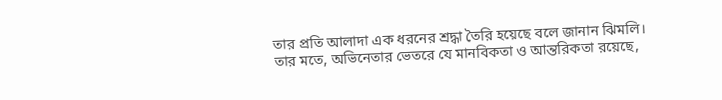তার প্রতি আলাদা এক ধরনের শ্রদ্ধা তৈরি হয়েছে বলে জানান ঝিমলি। তার মতে, অভিনেতার ভেতরে যে মানবিকতা ও আন্তরিকতা রয়েছে,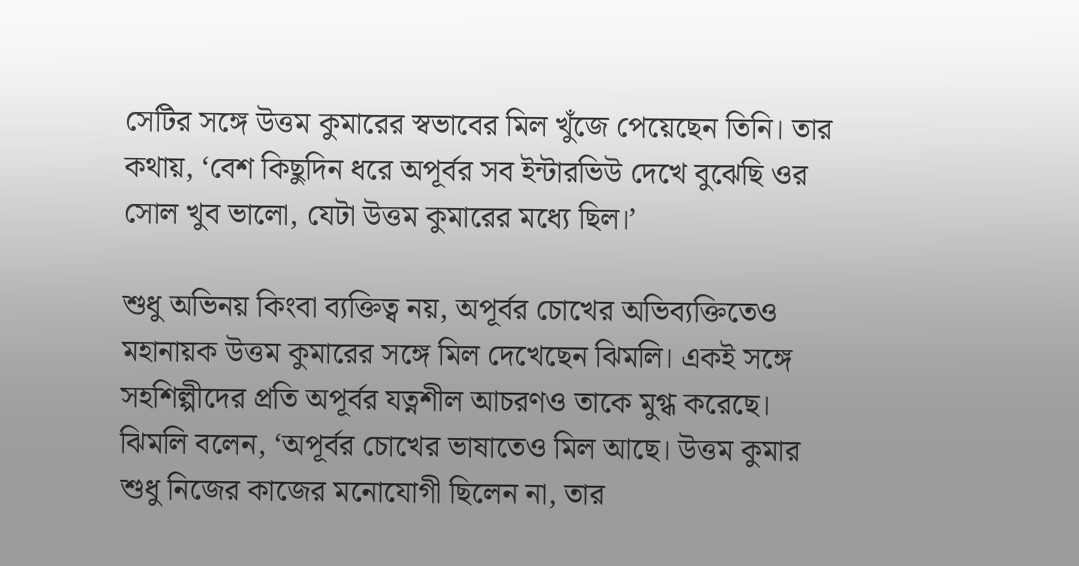সেটির সঙ্গে উত্তম কুমারের স্বভাবের মিল খুঁজে পেয়েছেন তিনি। তার কথায়, ‘বেশ কিছুদিন ধরে অপূর্বর সব ইন্টারভিউ দেখে বুঝেছি ওর সোল খুব ভালো, যেটা উত্তম কুমারের মধ্যে ছিল।’

শুধু অভিনয় কিংবা ব্যক্তিত্ব নয়, অপূর্বর চোখের অভিব্যক্তিতেও মহানায়ক উত্তম কুমারের সঙ্গে মিল দেখেছেন ঝিমলি। একই সঙ্গে সহশিল্পীদের প্রতি অপূর্বর যত্নশীল আচরণও তাকে মুগ্ধ করেছে। ঝিমলি বলেন, ‘অপূর্বর চোখের ভাষাতেও মিল আছে। উত্তম কুমার শুধু নিজের কাজের মনোযোগী ছিলেন না, তার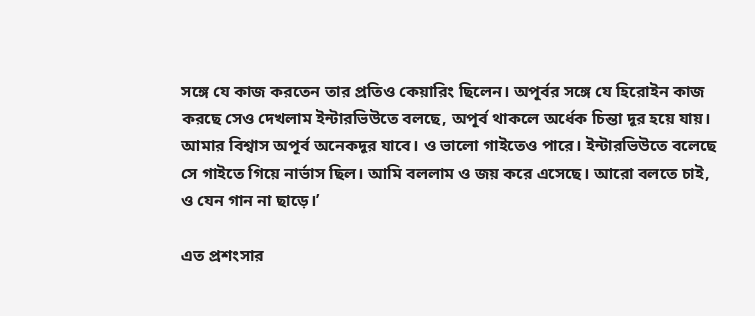সঙ্গে যে কাজ করতেন তার প্রতিও কেয়ারিং ছিলেন। অপূর্বর সঙ্গে যে হিরোইন কাজ করছে সেও দেখলাম ইন্টারভিউতে বলছে, অপূর্ব থাকলে অর্ধেক চিন্তা দূর হয়ে যায়। আমার বিশ্বাস অপূর্ব অনেকদূর যাবে। ও ভালো গাইতেও পারে। ইন্টারভিউতে বলেছে সে গাইতে গিয়ে নার্ভাস ছিল। আমি বললাম ও জয় করে এসেছে। আরো বলতে চাই, ও যেন গান না ছাড়ে।’

এত প্রশংসার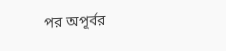পর অপূর্বর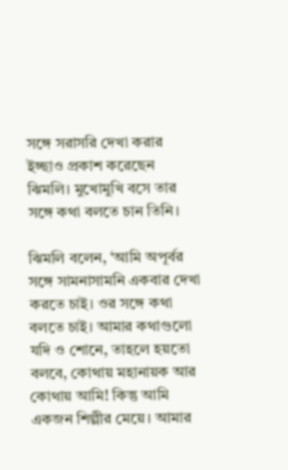সঙ্গে সরাসরি দেখা করার ইচ্ছাও প্রকাশ করেছেন ঝিমলি। মুখোমুখি বসে তার সঙ্গে কথা বলতে চান তিনি।

ঝিমলি বলেন, ‘আমি অপূর্বর সঙ্গে সামনাসামনি একবার দেখা করতে চাই। ওর সঙ্গে কথা বলতে চাই। আমার কথাগুলো যদি ও শোনে, তাহলে হয়তো বলবে, কোথায় মহানায়ক আর কোথায় আমি! কিন্তু আমি একজন শিল্পীর মেয়ে। আমার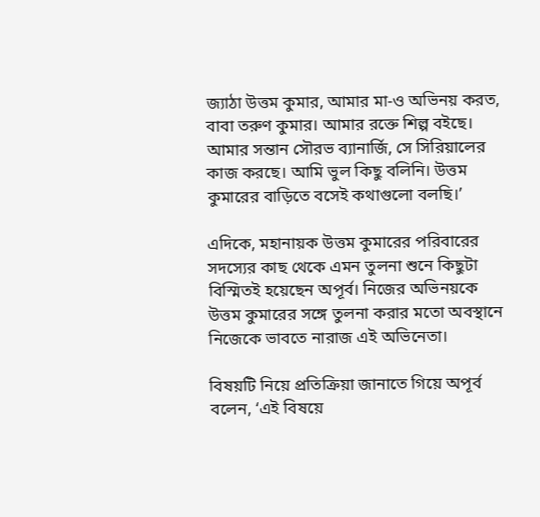জ্যাঠা উত্তম কুমার, আমার মা-ও অভিনয় করত, বাবা তরুণ কুমার। আমার রক্তে শিল্প বইছে। আমার সন্তান সৌরভ ব্যানার্জি, সে সিরিয়ালের কাজ করছে। আমি ভুল কিছু বলিনি। উত্তম কুমারের বাড়িতে বসেই কথাগুলো বলছি।’

এদিকে, মহানায়ক উত্তম কুমারের পরিবারের সদস্যের কাছ থেকে এমন তুলনা শুনে কিছুটা বিস্মিতই হয়েছেন অপূর্ব। নিজের অভিনয়কে উত্তম কুমারের সঙ্গে তুলনা করার মতো অবস্থানে নিজেকে ভাবতে নারাজ এই অভিনেতা।

বিষয়টি নিয়ে প্রতিক্রিয়া জানাতে গিয়ে অপূর্ব বলেন, ‘এই বিষয়ে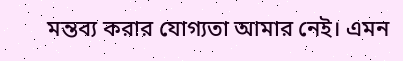মন্তব্য করার যোগ্যতা আমার নেই। এমন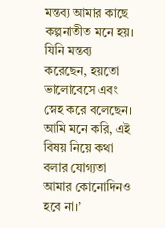মন্তব্য আমার কাছে কল্পনাতীত মনে হয়। যিনি মন্তব্য করেছেন, হয়তো ভালোবেসে এবং স্নেহ করে বলেছেন। আমি মনে করি, এই বিষয় নিয়ে কথা বলার যোগ্যতা আমার কোনোদিনও হবে না।’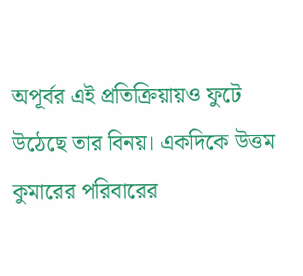অপূর্বর এই প্রতিক্রিয়ায়ও ফুটে উঠেছে তার বিনয়। একদিকে উত্তম কুমারের পরিবারের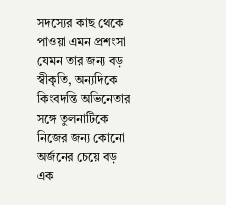সদস্যের কাছ থেকে পাওয়া এমন প্রশংসা যেমন তার জন্য বড় স্বীকৃতি, অন্যদিকে কিংবদন্তি অভিনেতার সঙ্গে তুলনাটিকে নিজের জন্য কোনো অর্জনের চেয়ে বড় এক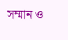সম্মান ও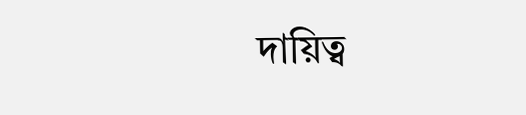দায়িত্ব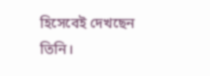হিসেবেই দেখছেন তিনি।